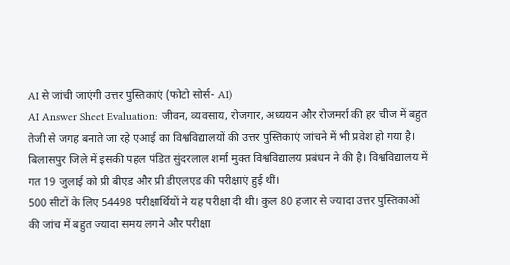AI से जांची जाएंगी उत्तर पुस्तिकाएं (फोटो सोर्स- AI)
AI Answer Sheet Evaluation: जीवन, व्यवसाय, रोजगार, अध्ययन और रोजमर्रा की हर चीज में बहुत तेजी से जगह बनाते जा रहे एआई का विश्वविद्यालयों की उत्तर पुस्तिकाएं जांचने में भी प्रवेश हो गया है। बिलासपुर जिले में इसकी पहल पंडित सुंदरलाल शर्मा मुक्त विश्वविद्यालय प्रबंधन ने की है। विश्वविद्यालय में गत 19 जुलाई को प्री बीएड और प्री डीएलएड की परीक्षाएं हुई थीं।
500 सीटों के लिए 54498 परीक्षार्थियों ने यह परीक्षा दी थी। कुल 80 हजार से ज्यादा उत्तर पुस्तिकाओं की जांच में बहुत ज्यादा समय लगने और परीक्षा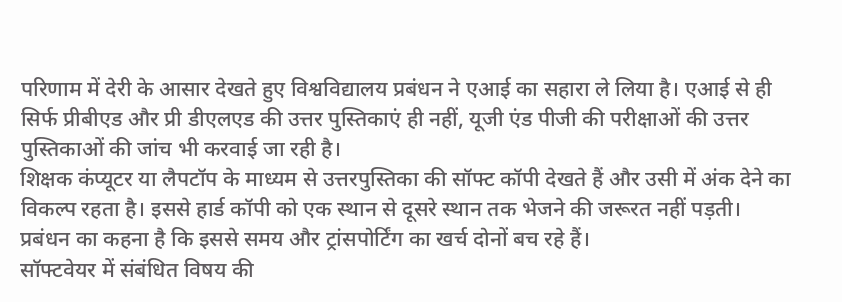परिणाम में देरी के आसार देखते हुए विश्वविद्यालय प्रबंधन ने एआई का सहारा ले लिया है। एआई से ही सिर्फ प्रीबीएड और प्री डीएलएड की उत्तर पुस्तिकाएं ही नहीं, यूजी एंड पीजी की परीक्षाओं की उत्तर पुस्तिकाओं की जांच भी करवाई जा रही है।
शिक्षक कंप्यूटर या लैपटॉप के माध्यम से उत्तरपुस्तिका की सॉफ्ट कॉपी देखते हैं और उसी में अंक देने का विकल्प रहता है। इससे हार्ड कॉपी को एक स्थान से दूसरे स्थान तक भेजने की जरूरत नहीं पड़ती। प्रबंधन का कहना है कि इससे समय और ट्रांसपोर्टिंग का खर्च दोनों बच रहे हैं।
सॉफ्टवेयर में संबंधित विषय की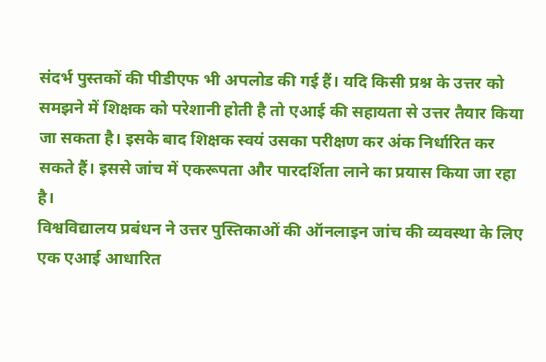संदर्भ पुस्तकों की पीडीएफ भी अपलोड की गई हैं। यदि किसी प्रश्न के उत्तर को समझने में शिक्षक को परेशानी होती है तो एआई की सहायता से उत्तर तैयार किया जा सकता है। इसके बाद शिक्षक स्वयं उसका परीक्षण कर अंक निर्धारित कर सकते हैं। इससे जांच में एकरूपता और पारदर्शिता लाने का प्रयास किया जा रहा है।
विश्वविद्यालय प्रबंधन ने उत्तर पुस्तिकाओं की ऑनलाइन जांच की व्यवस्था के लिए एक एआई आधारित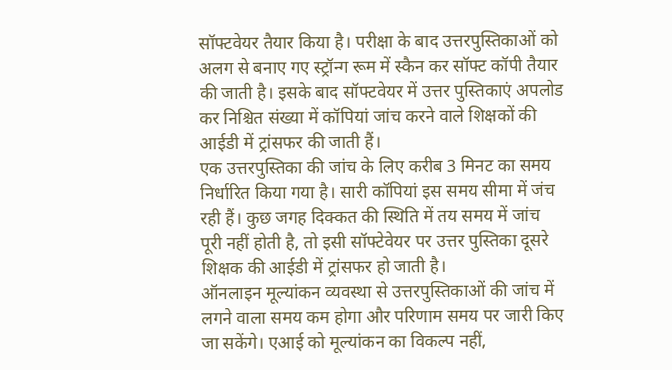सॉफ्टवेयर तैयार किया है। परीक्षा के बाद उत्तरपुस्तिकाओं को अलग से बनाए गए स्ट्रॉन्ग रूम में स्कैन कर सॉफ्ट कॉपी तैयार की जाती है। इसके बाद सॉफ्टवेयर में उत्तर पुस्तिकाएं अपलोड कर निश्चित संख्या में कॉपियां जांच करने वाले शिक्षकों की आईडी में ट्रांसफर की जाती हैं।
एक उत्तरपुस्तिका की जांच के लिए करीब 3 मिनट का समय निर्धारित किया गया है। सारी कॉपियां इस समय सीमा में जंच रही हैं। कुछ जगह दिक्कत की स्थिति में तय समय में जांच पूरी नहीं होती है, तो इसी सॉफ्टेवेयर पर उत्तर पुस्तिका दूसरे शिक्षक की आईडी में ट्रांसफर हो जाती है।
ऑनलाइन मूल्यांकन व्यवस्था से उत्तरपुस्तिकाओं की जांच में लगने वाला समय कम होगा और परिणाम समय पर जारी किए जा सकेंगे। एआई को मूल्यांकन का विकल्प नहीं,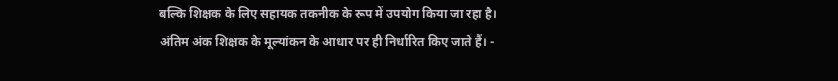बल्कि शिक्षक के लिए सहायक तकनीक के रूप में उपयोग किया जा रहा है। अंतिम अंक शिक्षक के मूल्यांकन के आधार पर ही निर्धारित किए जाते हैं। -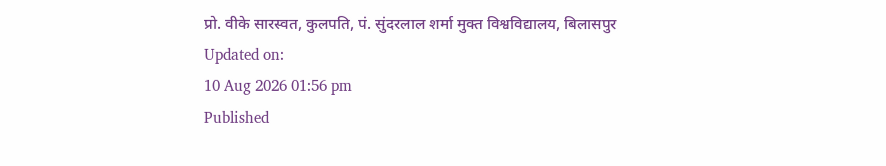प्रो. वीके सारस्वत, कुलपति, पं. सुंदरलाल शर्मा मुक्त विश्वविद्यालय, बिलासपुर
Updated on:
10 Aug 2026 01:56 pm
Published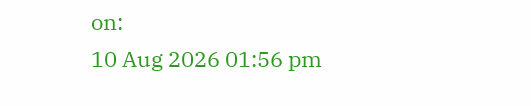on:
10 Aug 2026 01:56 pm